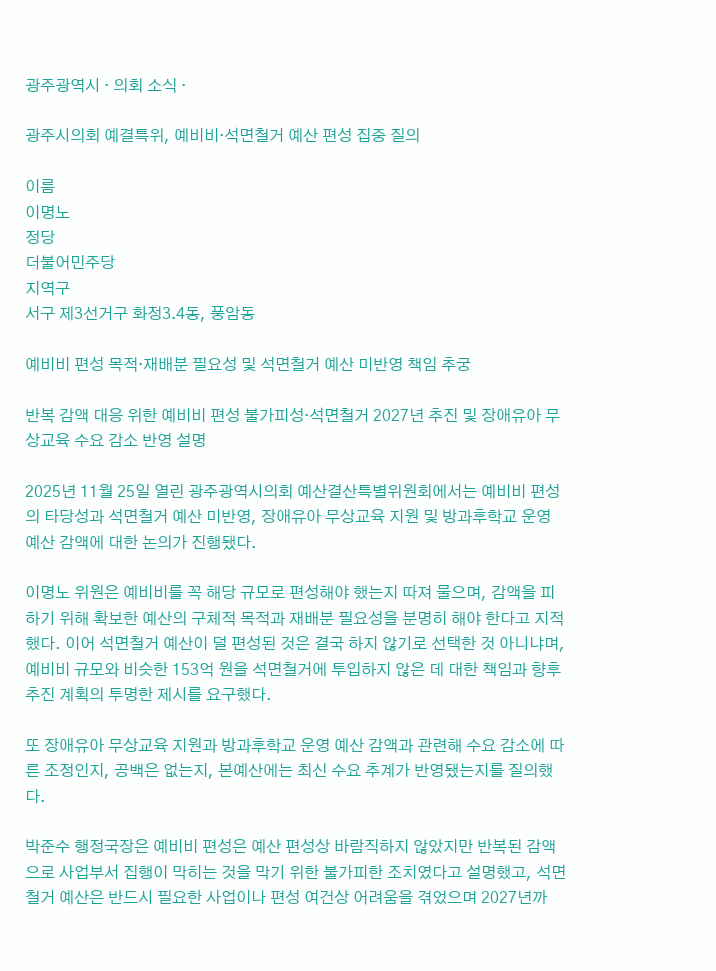광주광역시 · 의회 소식 ·

광주시의회 예결특위, 예비비·석면철거 예산 편성 집중 질의

이름
이명노
정당
더불어민주당
지역구
서구 제3선거구 화정3․4동, 풍암동

예비비 편성 목적·재배분 필요성 및 석면철거 예산 미반영 책임 추궁

반복 감액 대응 위한 예비비 편성 불가피성·석면철거 2027년 추진 및 장애유아 무상교육 수요 감소 반영 설명

2025년 11월 25일 열린 광주광역시의회 예산결산특별위원회에서는 예비비 편성의 타당성과 석면철거 예산 미반영, 장애유아 무상교육 지원 및 방과후학교 운영 예산 감액에 대한 논의가 진행됐다.

이명노 위원은 예비비를 꼭 해당 규모로 편성해야 했는지 따져 물으며, 감액을 피하기 위해 확보한 예산의 구체적 목적과 재배분 필요성을 분명히 해야 한다고 지적했다. 이어 석면철거 예산이 덜 편성된 것은 결국 하지 않기로 선택한 것 아니냐며, 예비비 규모와 비슷한 153억 원을 석면철거에 투입하지 않은 데 대한 책임과 향후 추진 계획의 투명한 제시를 요구했다.

또 장애유아 무상교육 지원과 방과후학교 운영 예산 감액과 관련해 수요 감소에 따른 조정인지, 공백은 없는지, 본예산에는 최신 수요 추계가 반영됐는지를 질의했다.

박준수 행정국장은 예비비 편성은 예산 편성상 바람직하지 않았지만 반복된 감액으로 사업부서 집행이 막히는 것을 막기 위한 불가피한 조치였다고 설명했고, 석면철거 예산은 반드시 필요한 사업이나 편성 여건상 어려움을 겪었으며 2027년까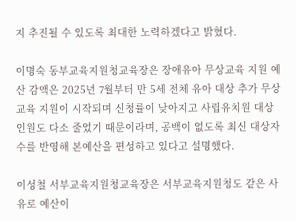지 추진될 수 있도록 최대한 노력하겠다고 밝혔다.

이명숙 동부교육지원청교육장은 장애유아 무상교육 지원 예산 감액은 2025년 7월부터 만 5세 전체 유아 대상 추가 무상교육 지원이 시작되며 신청률이 낮아지고 사립유치원 대상 인원도 다소 줄었기 때문이라며, 공백이 없도록 최신 대상자 수를 반영해 본예산을 편성하고 있다고 설명했다.

이성철 서부교육지원청교육장은 서부교육지원청도 같은 사유로 예산이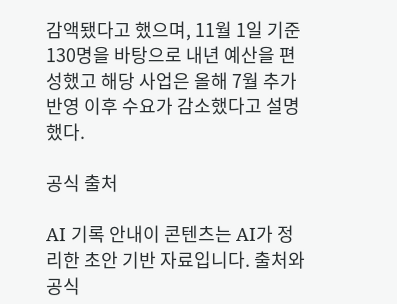감액됐다고 했으며, 11월 1일 기준 130명을 바탕으로 내년 예산을 편성했고 해당 사업은 올해 7월 추가 반영 이후 수요가 감소했다고 설명했다.

공식 출처

AI 기록 안내이 콘텐츠는 AI가 정리한 초안 기반 자료입니다. 출처와 공식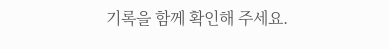기록을 함께 확인해 주세요.